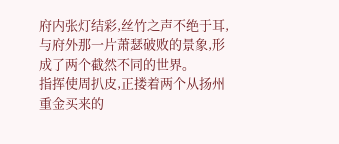府内张灯结彩,丝竹之声不绝于耳,与府外那一片萧瑟破败的景象,形成了两个截然不同的世界。
指挥使周扒皮,正搂着两个从扬州重金买来的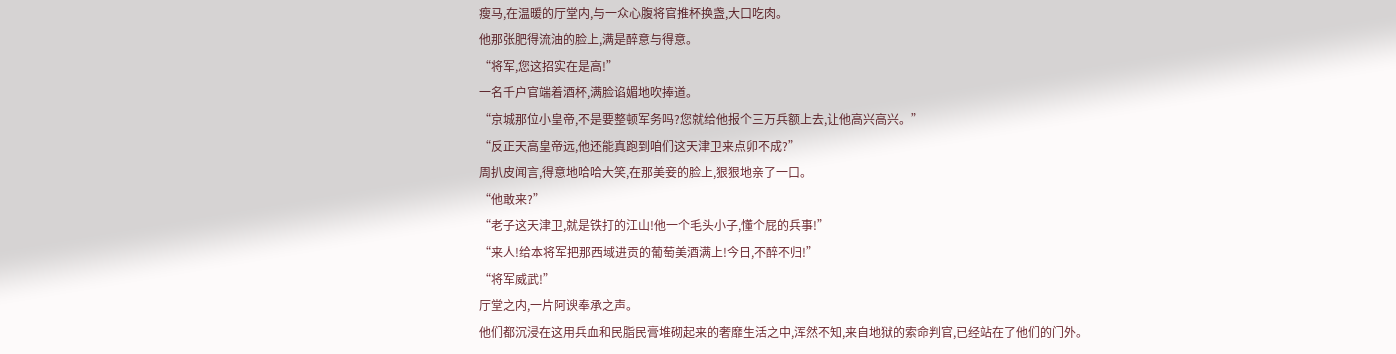瘦马,在温暖的厅堂内,与一众心腹将官推杯换盏,大口吃肉。
他那张肥得流油的脸上,满是醉意与得意。
“将军,您这招实在是高!”
一名千户官端着酒杯,满脸谄媚地吹捧道。
“京城那位小皇帝,不是要整顿军务吗?您就给他报个三万兵额上去,让他高兴高兴。”
“反正天高皇帝远,他还能真跑到咱们这天津卫来点卯不成?”
周扒皮闻言,得意地哈哈大笑,在那美妾的脸上,狠狠地亲了一口。
“他敢来?”
“老子这天津卫,就是铁打的江山!他一个毛头小子,懂个屁的兵事!”
“来人!给本将军把那西域进贡的葡萄美酒满上!今日,不醉不归!”
“将军威武!”
厅堂之内,一片阿谀奉承之声。
他们都沉浸在这用兵血和民脂民膏堆砌起来的奢靡生活之中,浑然不知,来自地狱的索命判官,已经站在了他们的门外。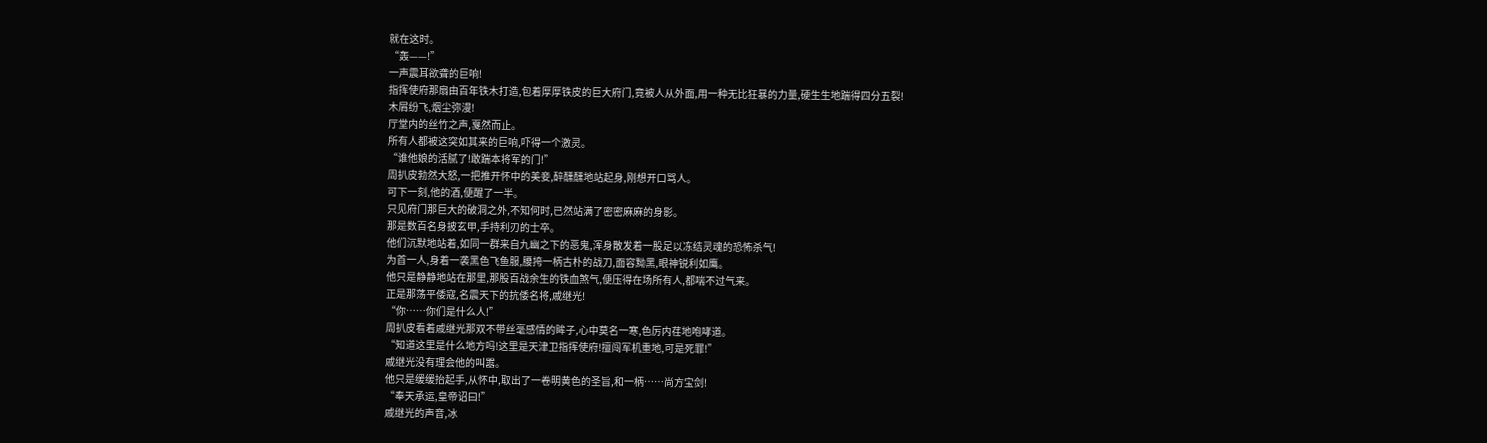就在这时。
“轰——!”
一声震耳欲聋的巨响!
指挥使府那扇由百年铁木打造,包着厚厚铁皮的巨大府门,竟被人从外面,用一种无比狂暴的力量,硬生生地踹得四分五裂!
木屑纷飞,烟尘弥漫!
厅堂内的丝竹之声,戛然而止。
所有人都被这突如其来的巨响,吓得一个激灵。
“谁他娘的活腻了!敢踹本将军的门!”
周扒皮勃然大怒,一把推开怀中的美妾,醉醺醺地站起身,刚想开口骂人。
可下一刻,他的酒,便醒了一半。
只见府门那巨大的破洞之外,不知何时,已然站满了密密麻麻的身影。
那是数百名身披玄甲,手持利刃的士卒。
他们沉默地站着,如同一群来自九幽之下的恶鬼,浑身散发着一股足以冻结灵魂的恐怖杀气!
为首一人,身着一袭黑色飞鱼服,腰挎一柄古朴的战刀,面容黝黑,眼神锐利如鹰。
他只是静静地站在那里,那股百战余生的铁血煞气,便压得在场所有人,都喘不过气来。
正是那荡平倭寇,名震天下的抗倭名将,戚继光!
“你……你们是什么人!”
周扒皮看着戚继光那双不带丝毫感情的眸子,心中莫名一寒,色厉内荏地咆哮道。
“知道这里是什么地方吗!这里是天津卫指挥使府!擅闯军机重地,可是死罪!”
戚继光没有理会他的叫嚣。
他只是缓缓抬起手,从怀中,取出了一卷明黄色的圣旨,和一柄……尚方宝剑!
“奉天承运,皇帝诏曰!”
戚继光的声音,冰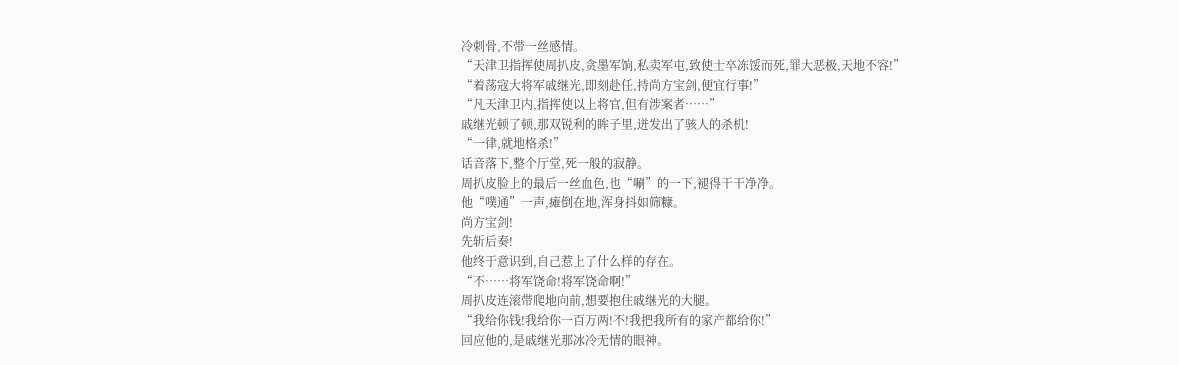冷刺骨,不带一丝感情。
“天津卫指挥使周扒皮,贪墨军饷,私卖军屯,致使士卒冻馁而死,罪大恶极,天地不容!”
“着荡寇大将军戚继光,即刻赴任,持尚方宝剑,便宜行事!”
“凡天津卫内,指挥使以上将官,但有涉案者……”
戚继光顿了顿,那双锐利的眸子里,迸发出了骇人的杀机!
“一律,就地格杀!”
话音落下,整个厅堂,死一般的寂静。
周扒皮脸上的最后一丝血色,也“唰”的一下,褪得干干净净。
他“噗通”一声,瘫倒在地,浑身抖如筛糠。
尚方宝剑!
先斩后奏!
他终于意识到,自己惹上了什么样的存在。
“不……将军饶命!将军饶命啊!”
周扒皮连滚带爬地向前,想要抱住戚继光的大腿。
“我给你钱!我给你一百万两!不!我把我所有的家产都给你!”
回应他的,是戚继光那冰冷无情的眼神。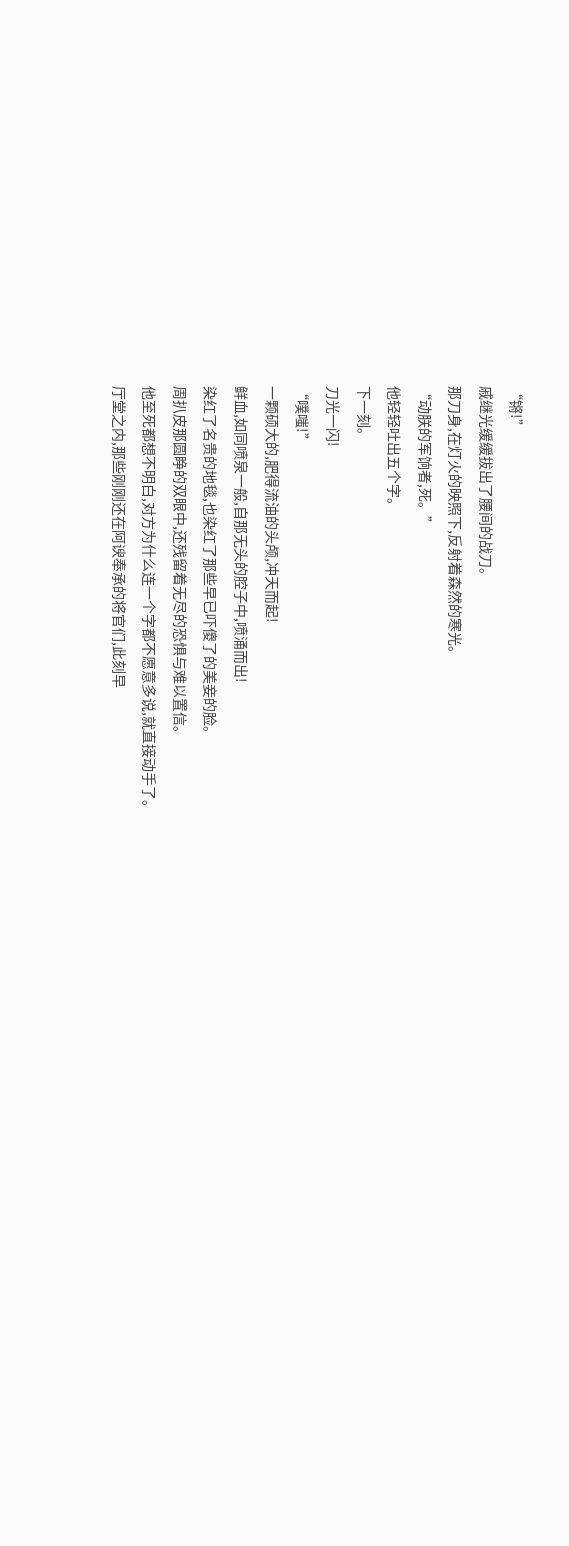“锵!”
戚继光缓缓拔出了腰间的战刀。
那刀身,在灯火的映照下,反射着森然的寒光。
“动朕的军饷者,死。”
他轻轻吐出五个字。
下一刻。
刀光一闪!
“噗嗤!”
一颗硕大的,肥得流油的头颅,冲天而起!
鲜血,如同喷泉一般,自那无头的腔子中,喷涌而出!
染红了名贵的地毯,也染红了那些早已吓傻了的美妾的脸。
周扒皮那圆睁的双眼中,还残留着无尽的恐惧与难以置信。
他至死都想不明白,对方为什么连一个字都不愿意多说,就直接动手了。
厅堂之内,那些刚刚还在阿谀奉承的将官们,此刻早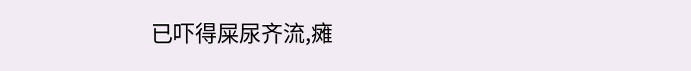已吓得屎尿齐流,瘫